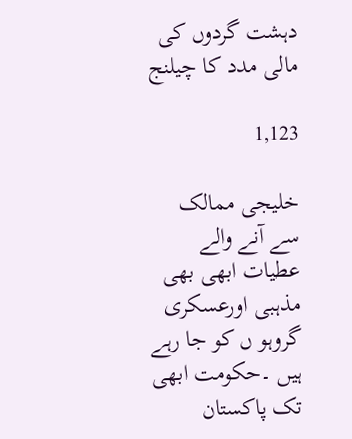دہشت گردوں کی مالی مدد کا چیلنج

1,123

خلیجی ممالک سے آنے والے عطیات ابھی بھی مذہبی اورعسکری گروہو ں کو جا رہے ہیں ۔حکومت ابھی تک پاکستان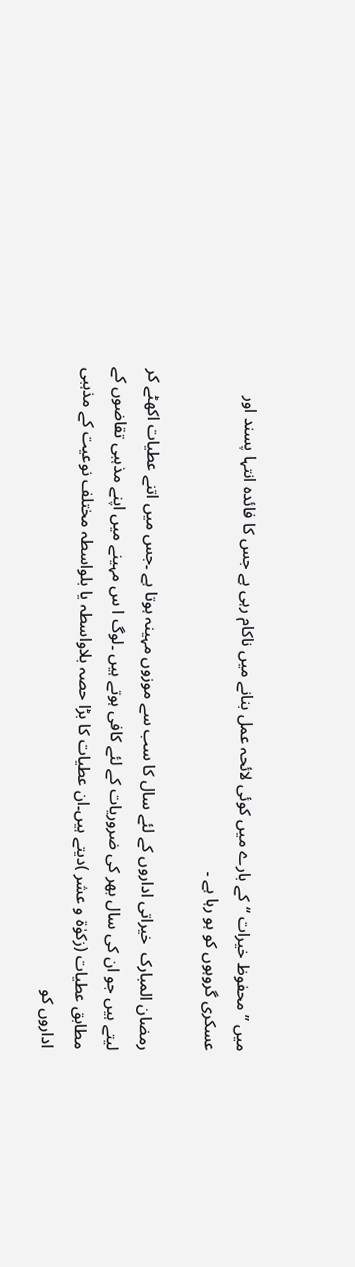میں ’’محفوظ خیرات ‘‘کے بارے میں کوئی لائحہ عمل بنانے میں ناکام رہی ہے جس کا فائدہ انتہا پسند اور عسکری گروہوں کو ہو رہا ہے ۔

رمضان المبارک  خیراتی اداروں کے لئے سال کا سب سے موزوں مہینہ ہوتا ہے ۔جس میں اتنے عطیات اکھٹے کر لیتے ہیں جو ان کی سال بھر کی ضروریات کے لئے کافی ہوتے ہیں ۔لوگ ا س مہینے میں اپنے مذہبی تقاضوں کے مطابق عطیات (زکوٰۃ و عشر )دیتے ہیں۔ان عطیات کا بڑا حصہ بلاواسطہ یا بلواسطہ مختلف نوعیت کے مذہبی اداروں کو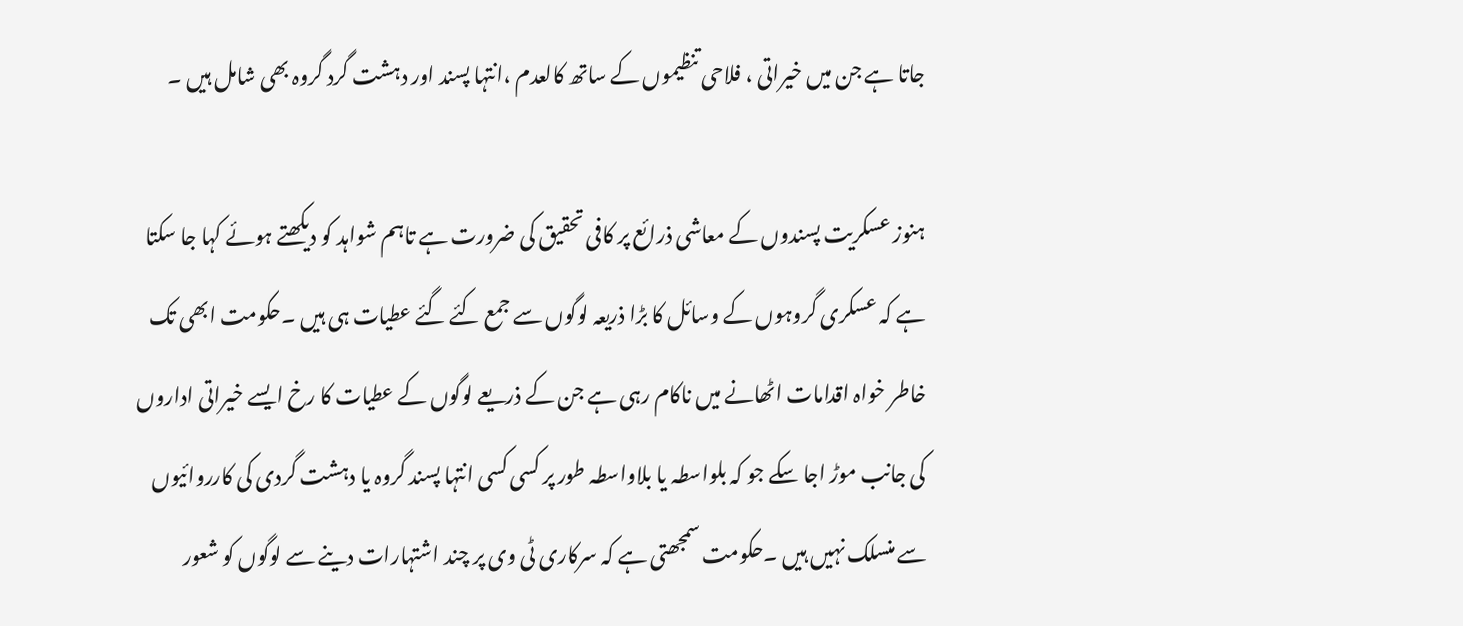جاتا ہے جن میں خیراتی ، فلاحی تنظیموں کے ساتھ کالعدم ،انتہا پسند اور دہشت گرد گروہ بھی شامل ہیں ۔

ہنوز عسکریت پسندوں کے معاشی ذرائع پر کافی تحقیق کی ضرورت ہے تاہم شواہد کو دیکھتے ہوئے کہا جا سکتا ہے کہ عسکری گروہوں کے وسائل کا بڑا ذریعہ لوگوں سے جمع کئے گئے عطیات ہی ہیں ۔حکومت ابھی تک  خاطر خواہ اقدامات اٹھانے میں ناکام رہی ہے جن کے ذریعے لوگوں کے عطیات کا رخ ایسے خیراتی اداروں کی جانب موڑ اجا سکے جو کہ بلواسطہ یا بلاواسطہ طور پر کسی کسی انتہا پسند گروہ یا دہشت گردی کی کارروائیوں سے منسلک نہیں ہیں ۔حکومت سمجھتی ہے کہ سرکاری ٹی وی پر چند اشتہارات دینے سے لوگوں کو شعور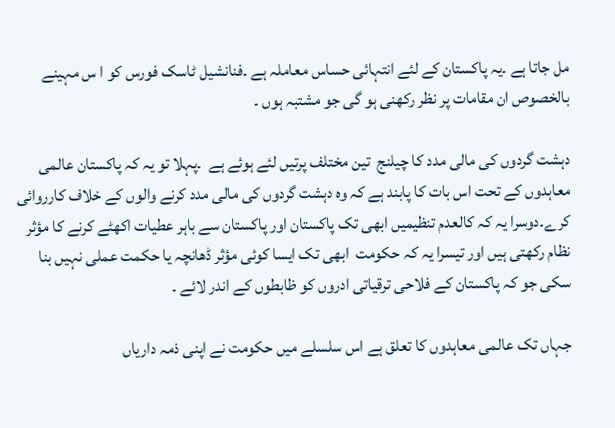مل جاتا ہے ۔یہ پاکستان کے لئے انتہائی حساس معاملہ ہے ۔فنانشیل ٹاسک فورس کو ا س مہینے بالخصوص ان مقامات پر نظر رکھنی ہو گی جو مشتبہ ہوں ۔

دہشت گردوں کی مالی مدد کا چیلنج  تین مختلف پرتیں لئے ہوئے ہے  ۔پہلا تو یہ کہ پاکستان عالمی معاہدوں کے تحت اس بات کا پابند ہے کہ وہ دہشت گردوں کی مالی مدد کرنے والوں کے خلاف کارروائی کرے۔دوسرا یہ کہ کالعدم تنظیمیں ابھی تک پاکستان اور پاکستان سے باہر عطیات اکھٹے کرنے کا مؤثر نظام رکھتی ہیں اور تیسرا یہ کہ حکومت  ابھی تک ایسا کوئی مؤثر ڈھانچہ یا حکمت عملی نہیں بنا سکی جو کہ پاکستان کے فلاحی ترقیاتی ادروں کو ظابطوں کے اندر لائے ۔

جہاں تک عالمی معاہدوں کا تعلق ہے اس سلسلے میں حکومت نے اپنی ذمہ داریاں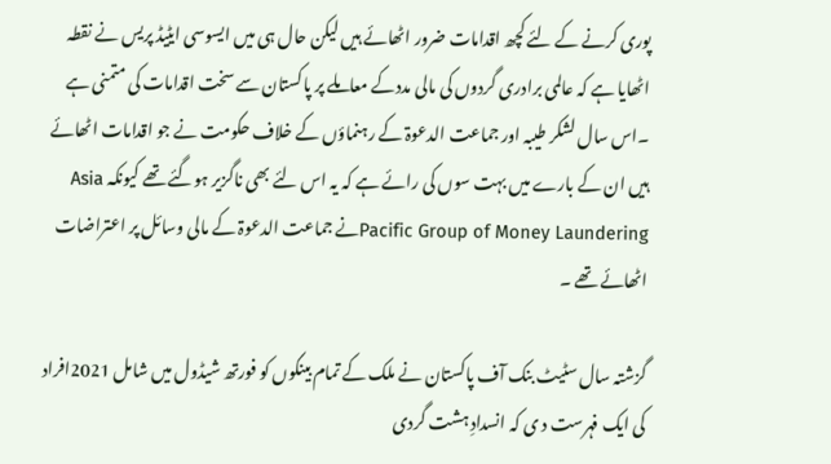پوری کرنے کے لئے کچھ اقدامات ضرور اٹھائے ہیں لیکن حال ہی میں ایسوسی ایٹیڈ پریس نے نقطہ اٹھایا ہے کہ عالمی برادری گردوں کی مالی مددکے معاملے پر پاکستان سے سخت اقدامات کی متمنی ہے ۔اس سال لشکر طیبہ اور جماعت الدعوۃ کے رہنماؤں کے خلاف حکومت نے جو اقدامات اٹھائے ہیں ان کے بارے میں بہت سوں کی رائے ہے کہ یہ اس لئے بھی ناگزیر ہوگئے تھے کیونکہ Asia Pacific Group of Money Launderingنے جماعت الدعوۃ کے مالی وسائل پر اعتراضات اٹھائے تھے ۔

گزشتہ سال سٹیٹ بنک آف پاکستان نے ملک کے تمام بینکوں کو فورتھ شیڈول میں شامل 2021افراد کی ایک فہرست د ی کہ انسدادِ ہشت گردی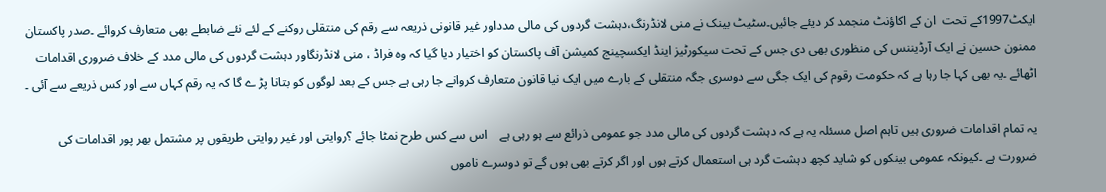ایکٹ1997کے تحت  ان کے اکاؤنٹ منجمد کر دیئے جائیں۔سٹیٹ بینک نے منی لانڈرنگ،دہشت گردوں کی مالی مدداور غیر قانونی ذریعہ سے رقم کی منتقلی روکنے کے لئے نئے ضابطے بھی متعارف کروائے ۔صدر پاکستان ممنون حسین نے ایک آرڈیننس کی منظوری بھی دی جس کے تحت سیکورٹیز اینڈ ایکسچینج کمیشن آف پاکستان کو اختیار دیا گیا کہ وہ فراڈ ، منی لانڈرنگاور دہشت گردوں کی مالی مدد کے خلاف ضروری اقدامات اٹھائے ۔یہ بھی کہا جا رہا ہے کہ حکومت رقوم کی ایک جگی سے دوسری جگہ منتقلی کے بارے میں ایک نیا قانون متعارف کروانے جا رہی ہے جس کے بعد لوگوں کو بتانا پڑ ے گا کہ یہ رقم کہاں سے اور کس ذریعے سے آئی ۔

یہ تمام اقدامات ضروری ہیں تاہم اصل مسئلہ یہ ہے کہ دہشت گردوں کی مالی مدد جو عمومی ذرائع سے ہو رہی ہے    اس سے کس طرح نمٹا جائے ؟روایتی اور غیر روایتی طریقوں پر مشتمل بھر پور اقدامات کی ضرورت ہے ۔کیونکہ عمومی بینکوں کو شاید کچھ دہشت گرد ہی استعمال کرتے ہوں اور اگر کرتے بھی ہوں گے تو دوسرے ناموں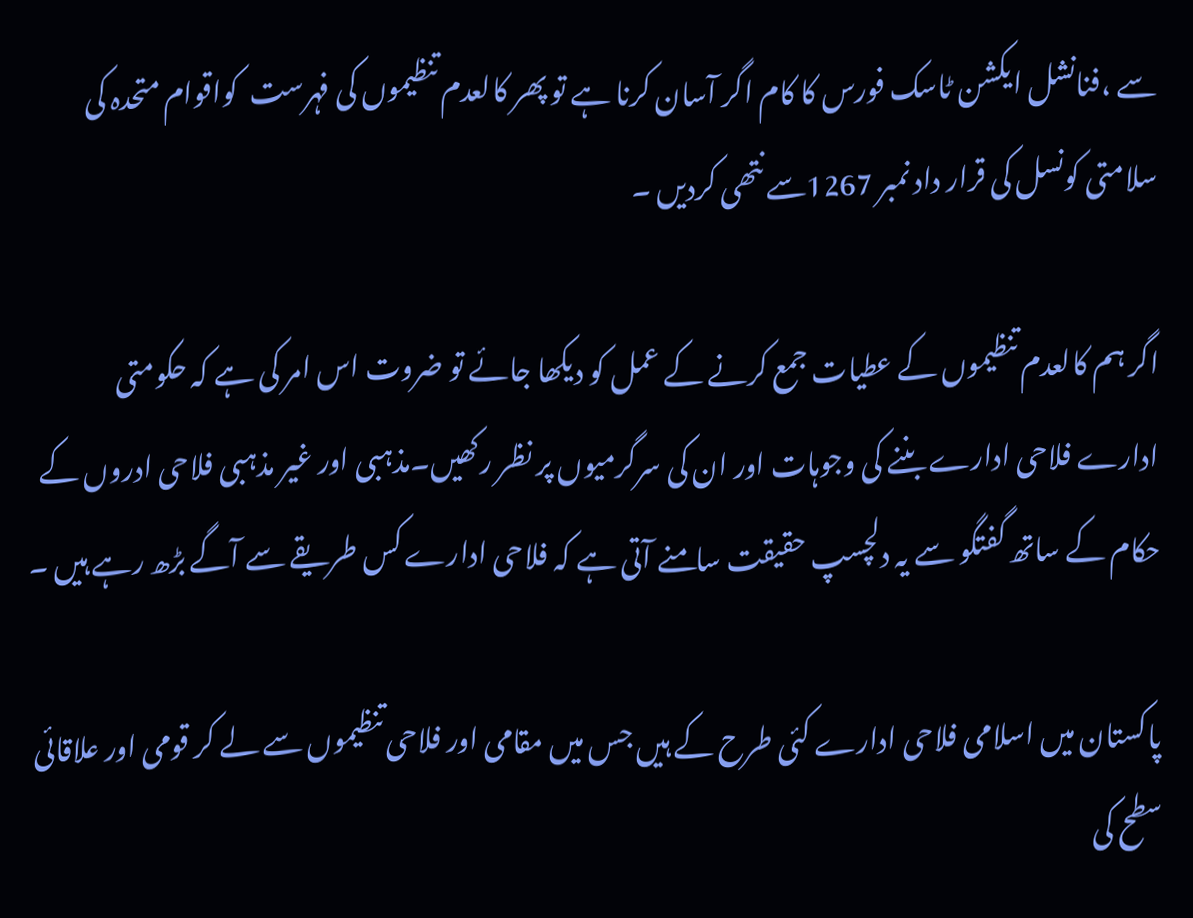سے ،فنانشل ایکشن ٹاسک فورس کا کام اگر آسان کرنا ہے تو پھر کالعدم تنظیموں کی فہرست  کواقوام متحدہ کی سلامتی کونسل کی قرار داد نمبر 1267سے نتھی کردیں ۔

اگر ہم کالعدم تنظیموں کے عطیات جمع کرنے کے عمل کو دیکھا جائے تو ضروت اس امر کی ہے کہ حکومتی ادارے فلاحی ادارے بننے کی وجوہات اور ان کی سرگرمیوں پر نظر رکھیں۔مذہبی اور غیر مذہبی فلاحی ادروں کے حکام کے ساتھ گفتگو سے یہ دلچسپ حقیقت سامنے آتی ہے کہ فلاحی ادارے کس طریقے سے آگے بڑھ رہے ہیں ۔

پاکستان میں اسلامی فلاحی ادارے کئی طرح کے ہیں جس میں مقامی اور فلاحی تنظیموں سے لے کر قومی اور علاقائی سطح کی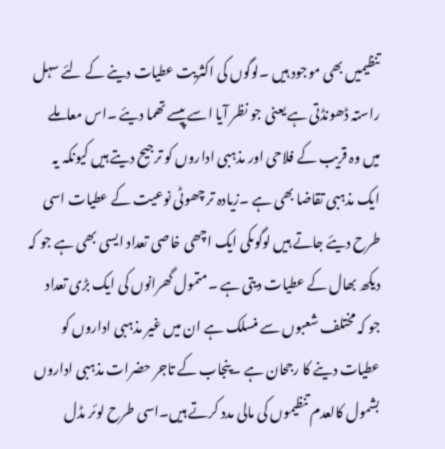تنظیمیں بھی موجود ہیں ۔لوگوں کی اکثریت عطیات دینے کے لئے سہل راستہ ڈھونڈتی ہے یعنی جو نظر آیا اسے پیسے تھما دیئے ۔اس معاملے میں وہ قریب کے فلاحی اور مذہبی اداروں کو ترجیح دیتے ہیں کیونکہ یہ ایک مذہبی تقاضا بھی ہے ۔زیادہ تر چھوٹی نوعیت کے عطیات اسی طرح دیئے جاتے ہیں لوگوںکی ایک اچھی خاصی تعداد ایسی بھی ہے جو کہ دیکھ بھال کے عطیات دیتی ہے ۔متمول گھرانوں کی ایک بڑی تعداد جو کہ مختلف شعبوں سے منسلک ہے ان میں غیر مذہبی اداروں کو عطیات دینے کا رجحان ہے ۔پنجاب کے تاجر حضرات مذہبی اداروں بشمول کالعدم تنظیموں کی مالی مدد کرتے ہیں۔اسی طرح لوئر مڈل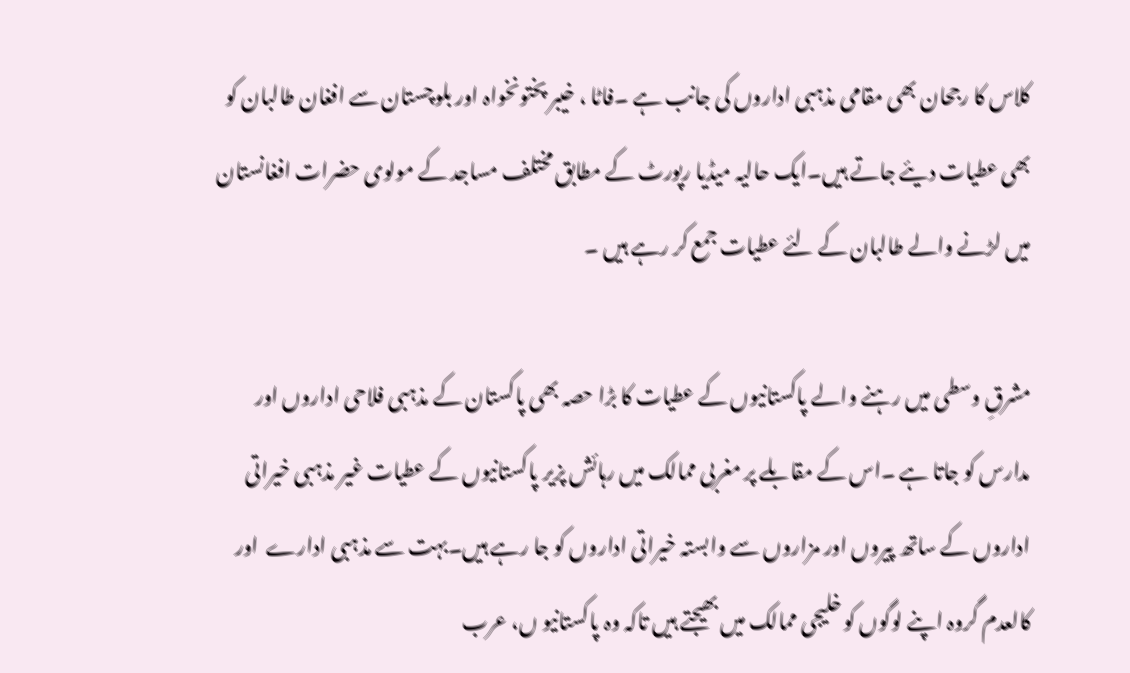کلاس کا رجحان بھی مقامی مذہبی اداروں کی جانب ہے ۔فاٹا ، خیبر پختونخواہ اور بلوچستان سے افغان طالبان کو بھی عطیات دیئے جاتے ہیں۔ایک حالیہ میڈیا رپورٹ کے مطابق مختلف مساجد کے مولوی حضرات افغانستان میں لڑنے والے طالبان کے لئے عطیات جمع کر رہے ہیں ۔

مشرقِ وسطی میں رہنے والے پاکستانیوں کے عطیات کا بڑا حصہ بھی پاکستان کے مذہبی فلاحی اداروں اور  مدارس کو جاتا ہے ۔اس کے مقابلے پر مغربی ممالک میں رہائش پزیر پاکستانیوں کے عطیات غیر مذہبی خیراتی اداروں کے ساتھ پیروں اور مزاروں سے وابستہ خیراتی اداروں کو جا رہے ہیں۔بہت سے مذہبی ادارے  اور کالعدم گروہ اپنے لوگوں کو خلیجی ممالک میں بھیجتے ہیں تاکہ وہ پاکستانیو ں، عرب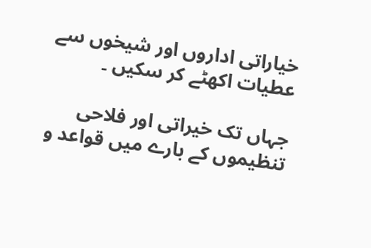خیاراتی اداروں اور شیخوں سے عطیات اکھٹے کر سکیں ۔

جہاں تک خیراتی اور فلاحی تنظیموں کے بارے میں قواعد و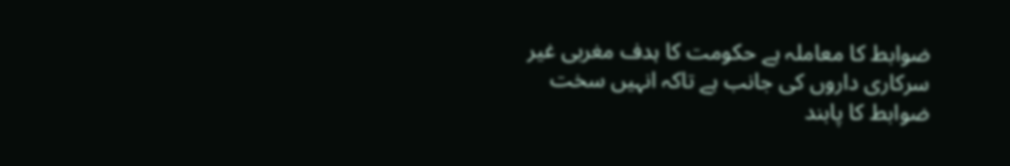ضوابط کا معاملہ ہے حکومت کا ہدف مغربی غیر سرکاری داروں کی جانب ہے تاکہ انہیں سخت ضوابط کا پابند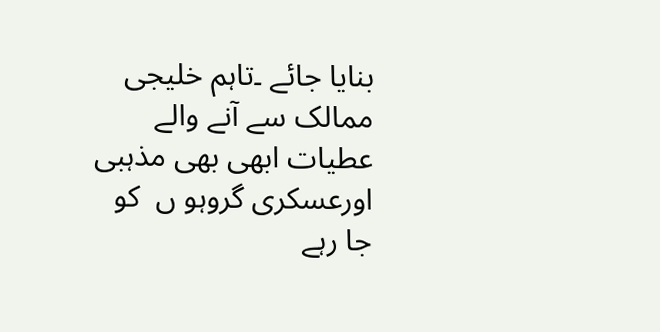بنایا جائے ۔تاہم خلیجی ممالک سے آنے والے عطیات ابھی بھی مذہبی اورعسکری گروہو ں  کو جا رہے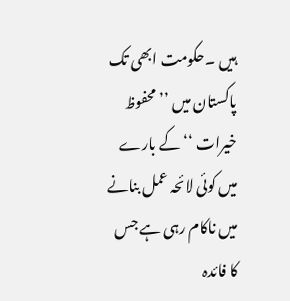ہیں ۔حکومت ابھی تک پاکستان میں ’’محفوظ خیرات ‘‘کے بارے میں کوئی لائحہ عمل بنانے میں ناکام رہی ہے جس کا فائدہ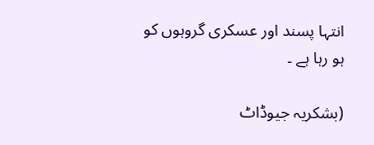انتہا پسند اور عسکری گروہوں کو ہو رہا ہے ۔

(بشکریہ جیوڈاٹ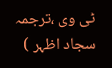ٹی وی ،ترجمہ سجاد اظہر )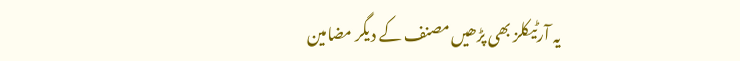یہ آرٹیکلز بھی پڑھیں مصنف کے دیگر مضامین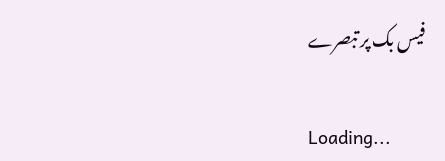فیس بک پر تبصرے

Loading...